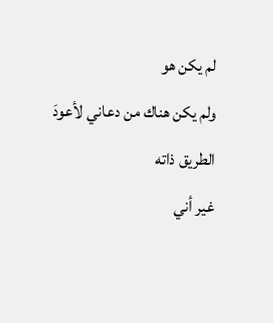لم يكن هو
ولم يكن هناك من دعاني لأعودَ الطريق ذاته
غير أني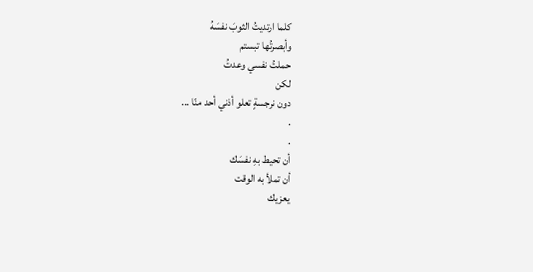كلما ارتديتُ الثوبَ نفسَهُ
وأبصرتُها تبستم
حملتُ نفسي وعدتُ
لكن
دون نرجسةٍ تعلو أذني أحد منّا ...
.
.
أن تحيط بهِ نفسَك
أن تملأ به الوقت
يعزيك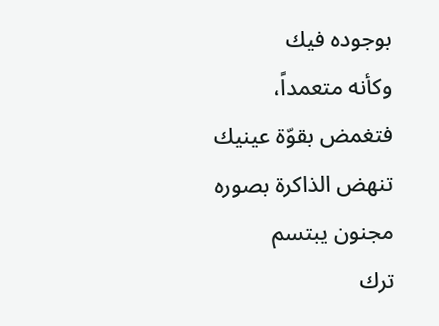بوجوده فيك
وكأنه متعمداً،
فتغمض بقوّة عينيك
تنهض الذاكرة بصوره
مجنون يبتسم
ترك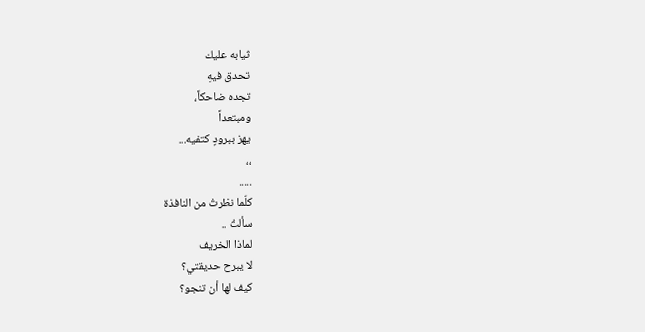ثيابه عليك
تحدق فيهِ
تجده ضاحكاً،
ومبتعداً
يهز ببرودٍ كتفيه...
،،
.....
كلّما نظرتُ من النافذة
سألتُ ..
لماذا الخريف
لا يبرح حديقتي؟
كيف لها أن تنجو؟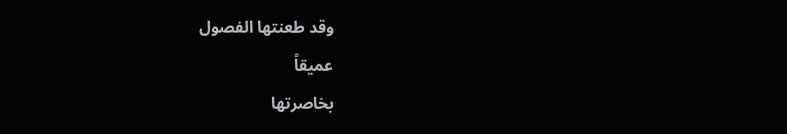وقد طعنتها الفصول
عميقاً
بخاصرتها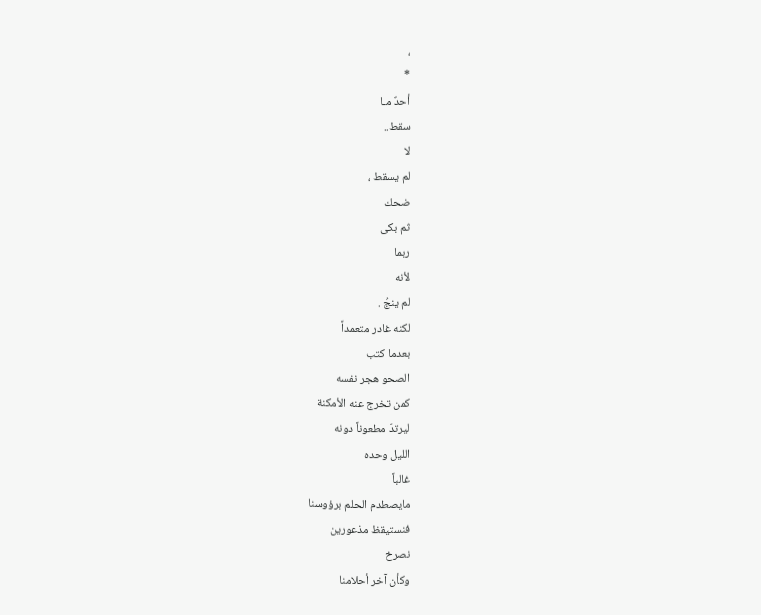،
*
أحدٌ مـا
سقط..
لا
لم يسقط ،
ضحك
ثم بكى
ربما
لأنه
لم ينجُ .
لكنه غادر متعمداً
بعدما كتب
الصحو هجر نفسه
كمن تخرج عنه الأمكنة
ليرتدّ مطعوناً دونه
الليل وحده
غالباً
مايصطدم الحلم برؤوسنا
فنستيقظ مذعورين
نصرخ
وكأن آخر أحلامنا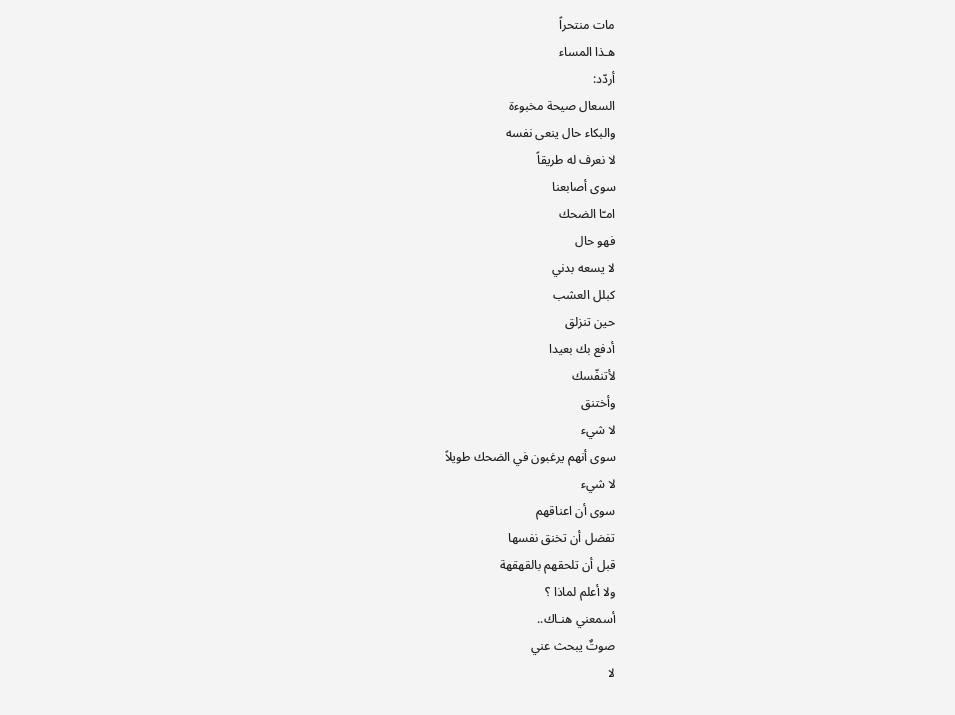مات منتحراً
هـذا المساء
أردّد:
السعال صيحة مخبوءة
والبكاء حال ينعى نفسه
لا نعرف له طريقاً
سوى أصابعنا
امـّا الضحك
فهو حال
لا يسعه بدني
كبلل العشب
حين تنزلق
أدفع بك بعيدا
لأتنفّسك
وأختنق
لا شيء
سوى أنهم يرغبون في الضحك طويلاً
لا شيء
سوى أن اعناقهم
تفضل أن تخنق نفسها
قبل أن تلحقهم بالقهقهة
ولا أعلم لماذا ؟
أسمعني هنـاك..
صوتٌ يبحث عني
لا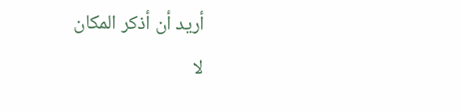أريد أن أذكر المكان
لا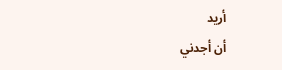أريد
أن أجدني